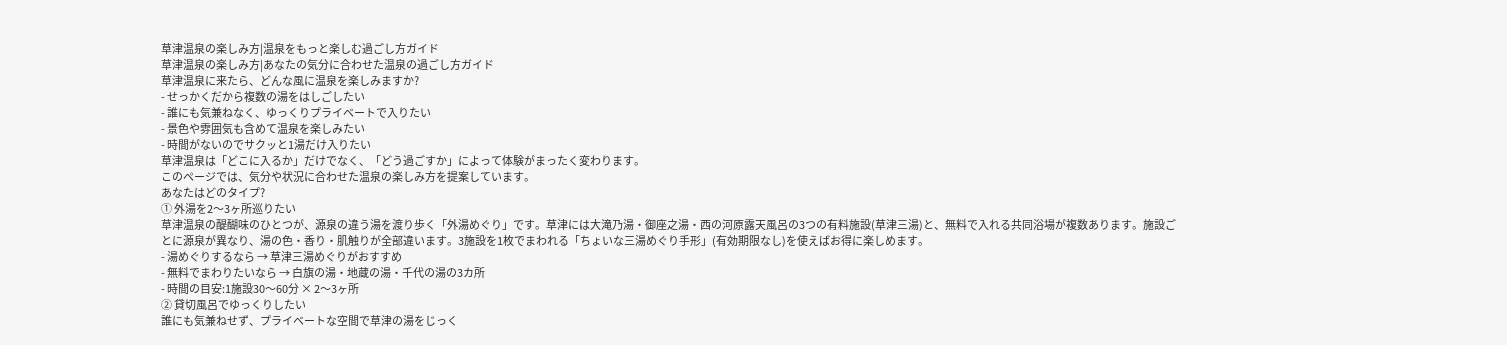草津温泉の楽しみ方|温泉をもっと楽しむ過ごし方ガイド
草津温泉の楽しみ方|あなたの気分に合わせた温泉の過ごし方ガイド
草津温泉に来たら、どんな風に温泉を楽しみますか?
- せっかくだから複数の湯をはしごしたい
- 誰にも気兼ねなく、ゆっくりプライベートで入りたい
- 景色や雰囲気も含めて温泉を楽しみたい
- 時間がないのでサクッと1湯だけ入りたい
草津温泉は「どこに入るか」だけでなく、「どう過ごすか」によって体験がまったく変わります。
このページでは、気分や状況に合わせた温泉の楽しみ方を提案しています。
あなたはどのタイプ?
① 外湯を2〜3ヶ所巡りたい
草津温泉の醍醐味のひとつが、源泉の違う湯を渡り歩く「外湯めぐり」です。草津には大滝乃湯・御座之湯・西の河原露天風呂の3つの有料施設(草津三湯)と、無料で入れる共同浴場が複数あります。施設ごとに源泉が異なり、湯の色・香り・肌触りが全部違います。3施設を1枚でまわれる「ちょいな三湯めぐり手形」(有効期限なし)を使えばお得に楽しめます。
- 湯めぐりするなら → 草津三湯めぐりがおすすめ
- 無料でまわりたいなら → 白旗の湯・地蔵の湯・千代の湯の3カ所
- 時間の目安:1施設30〜60分 × 2〜3ヶ所
② 貸切風呂でゆっくりしたい
誰にも気兼ねせず、プライベートな空間で草津の湯をじっく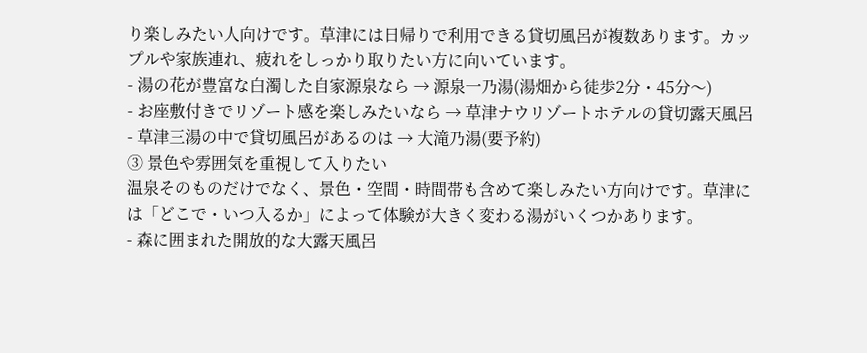り楽しみたい人向けです。草津には日帰りで利用できる貸切風呂が複数あります。カップルや家族連れ、疲れをしっかり取りたい方に向いています。
- 湯の花が豊富な白濁した自家源泉なら → 源泉一乃湯(湯畑から徒歩2分・45分〜)
- お座敷付きでリゾート感を楽しみたいなら → 草津ナウリゾートホテルの貸切露天風呂
- 草津三湯の中で貸切風呂があるのは → 大滝乃湯(要予約)
③ 景色や雰囲気を重視して入りたい
温泉そのものだけでなく、景色・空間・時間帯も含めて楽しみたい方向けです。草津には「どこで・いつ入るか」によって体験が大きく変わる湯がいくつかあります。
- 森に囲まれた開放的な大露天風呂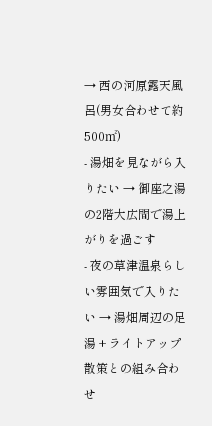→ 西の河原露天風呂(男女合わせて約500㎡)
- 湯畑を見ながら入りたい → 御座之湯の2階大広間で湯上がりを過ごす
- 夜の草津温泉らしい雰囲気で入りたい → 湯畑周辺の足湯 + ライトアップ散策との組み合わせ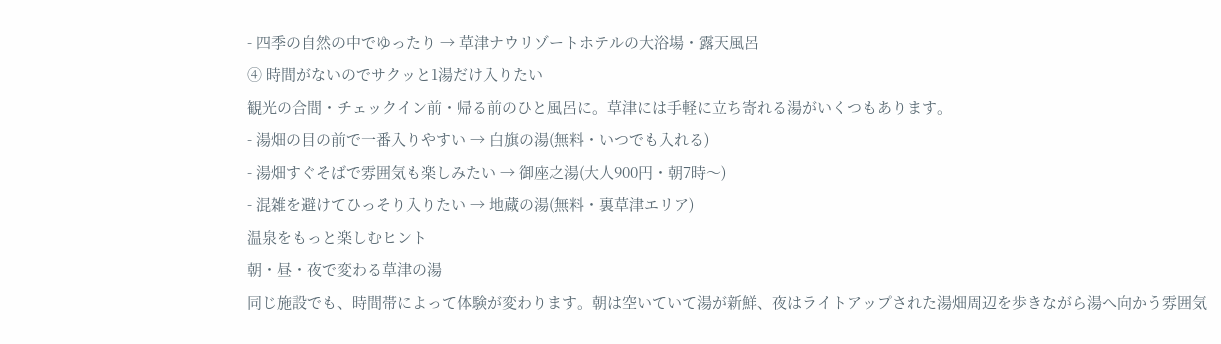- 四季の自然の中でゆったり → 草津ナウリゾートホテルの大浴場・露天風呂
④ 時間がないのでサクッと1湯だけ入りたい
観光の合間・チェックイン前・帰る前のひと風呂に。草津には手軽に立ち寄れる湯がいくつもあります。
- 湯畑の目の前で一番入りやすい → 白旗の湯(無料・いつでも入れる)
- 湯畑すぐそばで雰囲気も楽しみたい → 御座之湯(大人900円・朝7時〜)
- 混雑を避けてひっそり入りたい → 地蔵の湯(無料・裏草津エリア)
温泉をもっと楽しむヒント
朝・昼・夜で変わる草津の湯
同じ施設でも、時間帯によって体験が変わります。朝は空いていて湯が新鮮、夜はライトアップされた湯畑周辺を歩きながら湯へ向かう雰囲気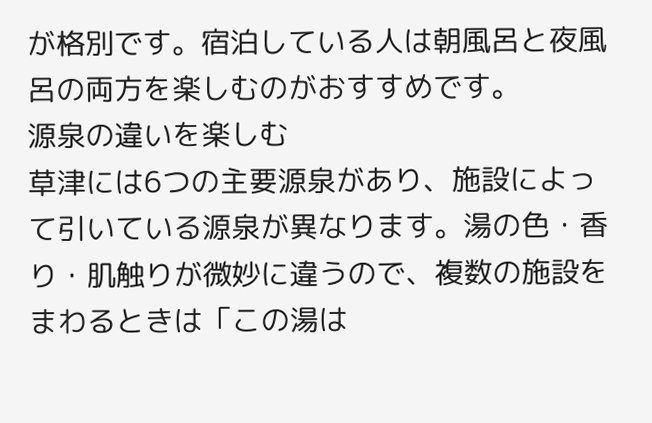が格別です。宿泊している人は朝風呂と夜風呂の両方を楽しむのがおすすめです。
源泉の違いを楽しむ
草津には6つの主要源泉があり、施設によって引いている源泉が異なります。湯の色・香り・肌触りが微妙に違うので、複数の施設をまわるときは「この湯は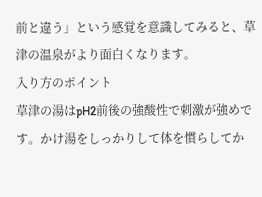前と違う」という感覚を意識してみると、草津の温泉がより面白くなります。
入り方のポイント
草津の湯はpH2前後の強酸性で刺激が強めです。かけ湯をしっかりして体を慣らしてか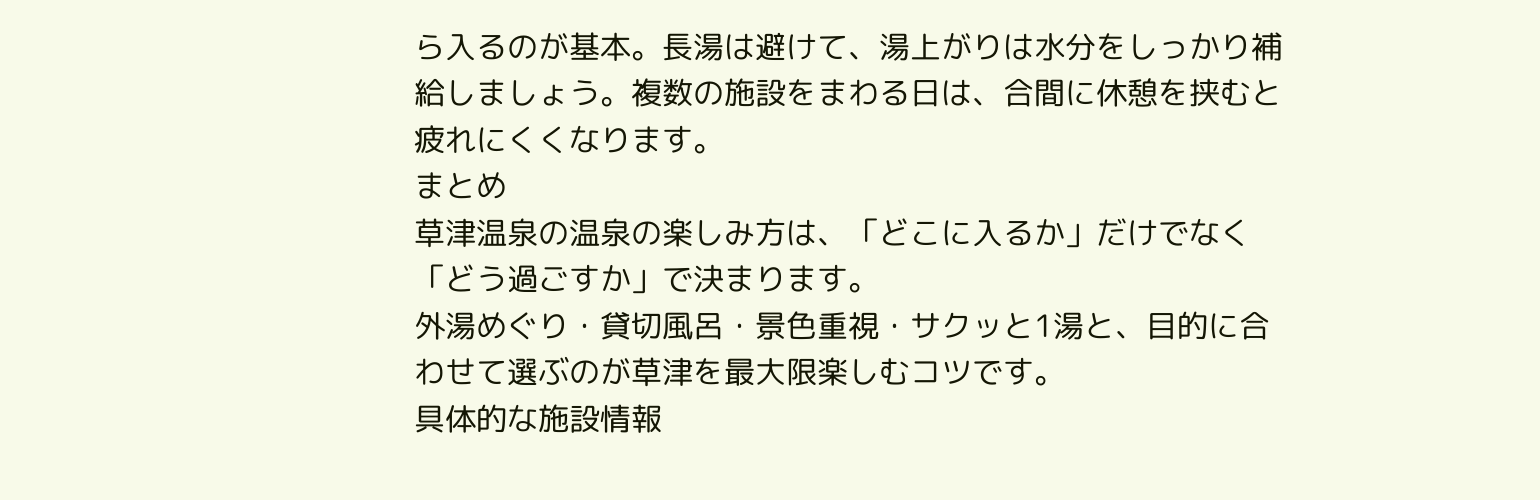ら入るのが基本。長湯は避けて、湯上がりは水分をしっかり補給しましょう。複数の施設をまわる日は、合間に休憩を挟むと疲れにくくなります。
まとめ
草津温泉の温泉の楽しみ方は、「どこに入るか」だけでなく「どう過ごすか」で決まります。
外湯めぐり・貸切風呂・景色重視・サクッと1湯と、目的に合わせて選ぶのが草津を最大限楽しむコツです。
具体的な施設情報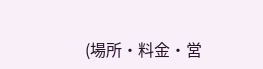(場所・料金・営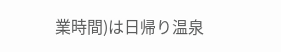業時間)は日帰り温泉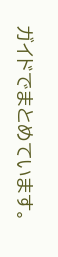ガイドでまとめています。